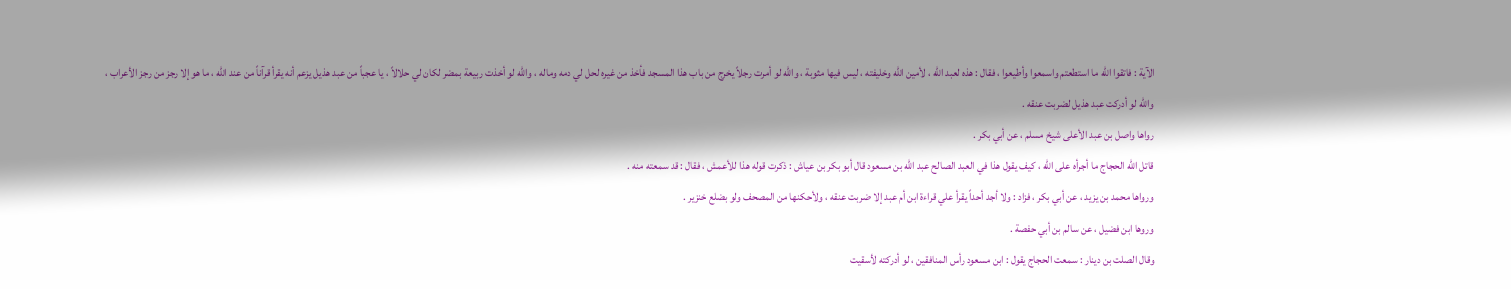الآية : فاتقوا الله ما استطعتم واسمعوا وأطيعوا ، فقال : هذه لعبد الله ، لأمين الله وخليفته ، ليس فيها مثوبة ، والله لو أمرت رجلاً يخرج من باب هذا المسجد فأخذ من غيره لحل لي دمه وماله ، والله لو أخذت ربيعة بمضر لكان لي حلالاً ، يا عجباً من عبد هذيل يزعم أنه يقرأ قرآناً من عند الله ، ما هو إلا رجز من رجز الأعراب ، والله لو أدركت عبد هذيل لضربت عنقه .
رواها واصل بن عبد الأعلى شيخ مسلم ، عن أبي بكر .
قاتل الله الحجاج ما أجرأه على الله ، كيف يقول هذا في العبد الصالح عبد الله بن مسعود قال أبو بكر بن عياش : ذكرت قوله هذا للأعمش ، فقال : قد سمعته منه .
ورواها محمد بن يزيد ، عن أبي بكر ، فزاد : ولا أجد أحداً يقرأ علي قراءة ابن أم عبد إلا ضربت عنقه ، ولأحكنها من المصحف ولو بضلع خنزير .
وروها ابن فضيل ، عن سالم بن أبي حفصة .
وقال الصلت بن دينار : سمعت الحجاج يقول : ابن مسعود رأس المنافقين ، لو أدركته لأسقيت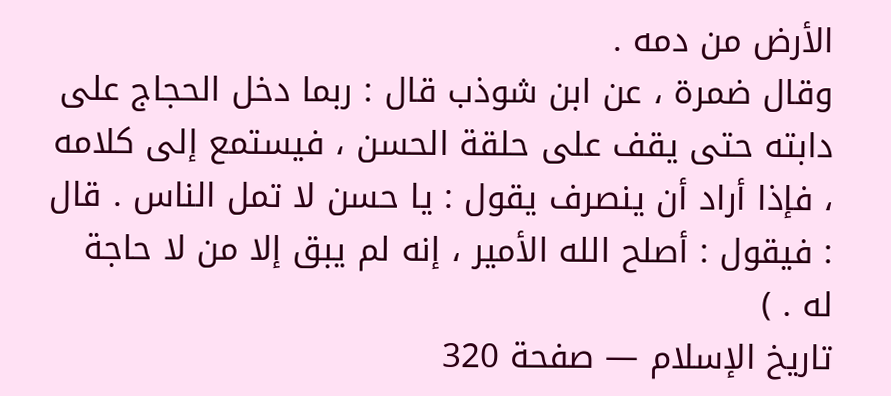الأرض من دمه .
وقال ضمرة ، عن ابن شوذب قال : ربما دخل الحجاج على دابته حتى يقف على حلقة الحسن ، فيستمع إلى كلامه ، فإذا أراد أن ينصرف يقول : يا حسن لا تمل الناس . قال : فيقول : أصلح الله الأمير ، إنه لم يبق إلا من لا حاجة له . )
تاريخ الإسلام — صفحة 320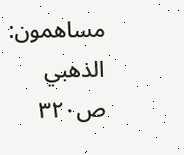مساهمون: الذهبي
ص٣٢٠